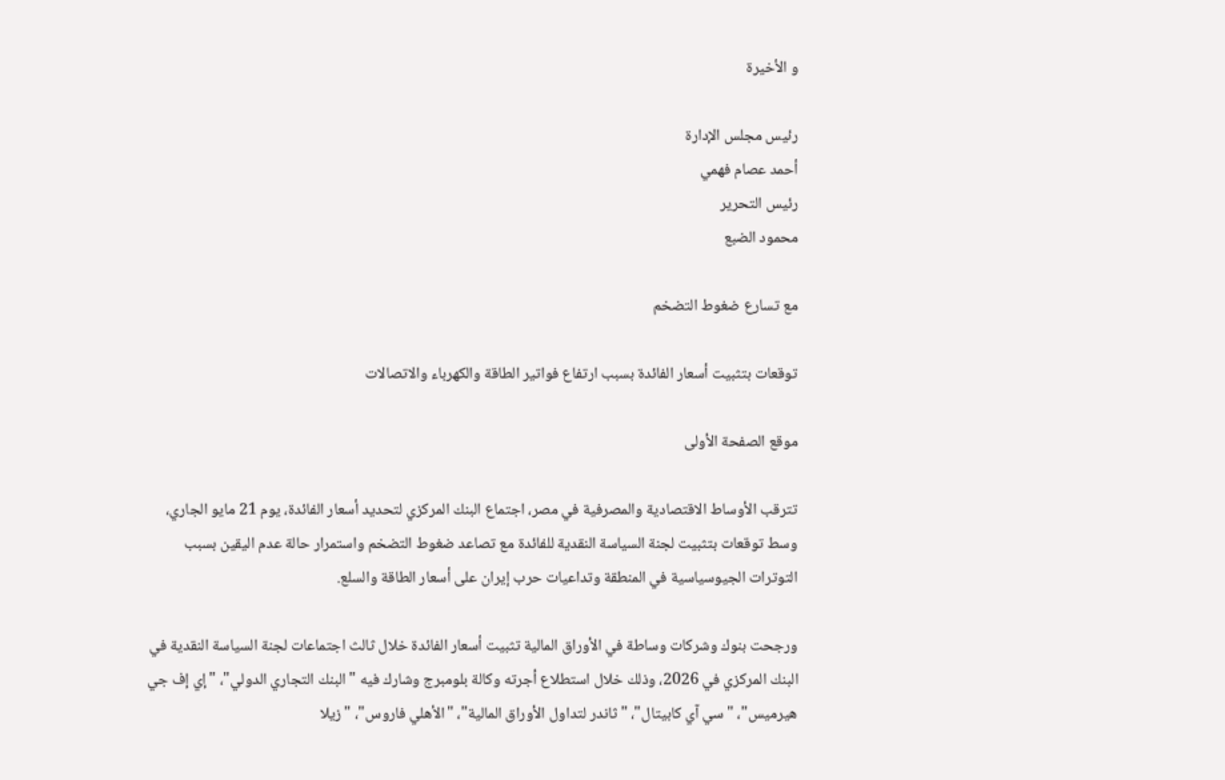و الأخيرة

رئيس مجلس الإدارة
أحمد عصام فهمي
رئيس التحرير
محمود الضبع

مع تسارع ضغوط التضخم

توقعات بتثبيت أسعار الفائدة بسبب ارتفاع فواتير الطاقة والكهرباء والاتصالات

موقع الصفحة الأولى

تترقب الأوساط الاقتصادية والمصرفية في مصر، اجتماع البنك المركزي لتحديد أسعار الفائدة، يوم 21 مايو الجاري، وسط توقعات بتثبيت لجنة السياسة النقدية للفائدة مع تصاعد ضغوط التضخم واستمرار حالة عدم اليقين بسبب التوترات الجيوسياسية في المنطقة وتداعيات حرب إيران على أسعار الطاقة والسلع.

ورجحت بنوك وشركات وساطة في الأوراق المالية تثبيت أسعار الفائدة خلال ثالث اجتماعات لجنة السياسة النقدية في البنك المركزي في 2026، وذلك خلال استطلاع أجرته وكالة بلومبرج وشارك فيه "البنك التجاري الدولي"، "إي إف جي هيرميس"، "سي آي كابيتال"، "ثاندر لتداول الأوراق المالية"، "الأهلي فاروس"، "زيلا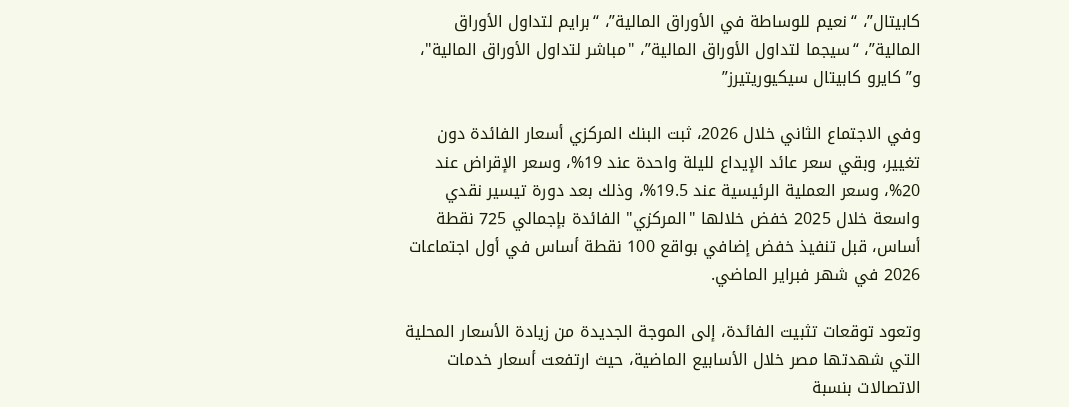كابيتال”، “نعيم للوساطة في الأوراق المالية”، “برايم لتداول الأوراق المالية”، “سيجما لتداول الأوراق المالية”، "مباشر لتداول الأوراق المالية"، و”كايرو كابيتال سيكيوريتيرز”

وفي الاجتماع الثاني خلال 2026، ثبت البنك المركزي أسعار الفائدة دون تغيير، وبقي سعر عائد الإيداع لليلة واحدة عند 19%، وسعر الإقراض عند 20%، وسعر العملية الرئيسية عند 19.5%، وذلك بعد دورة تيسير نقدي واسعة خلال 2025 خفض خلالها "المركزي" الفائدة بإجمالي 725 نقطة أساس، قبل تنفيذ خفض إضافي بواقع 100 نقطة أساس في أول اجتماعات 2026 في شهر فبراير الماضي.

وتعود توقعات تثبيت الفائدة، إلى الموجة الجديدة من زيادة الأسعار المحلية التي شهدتها مصر خلال الأسابيع الماضية، حيث ارتفعت أسعار خدمات الاتصالات بنسبة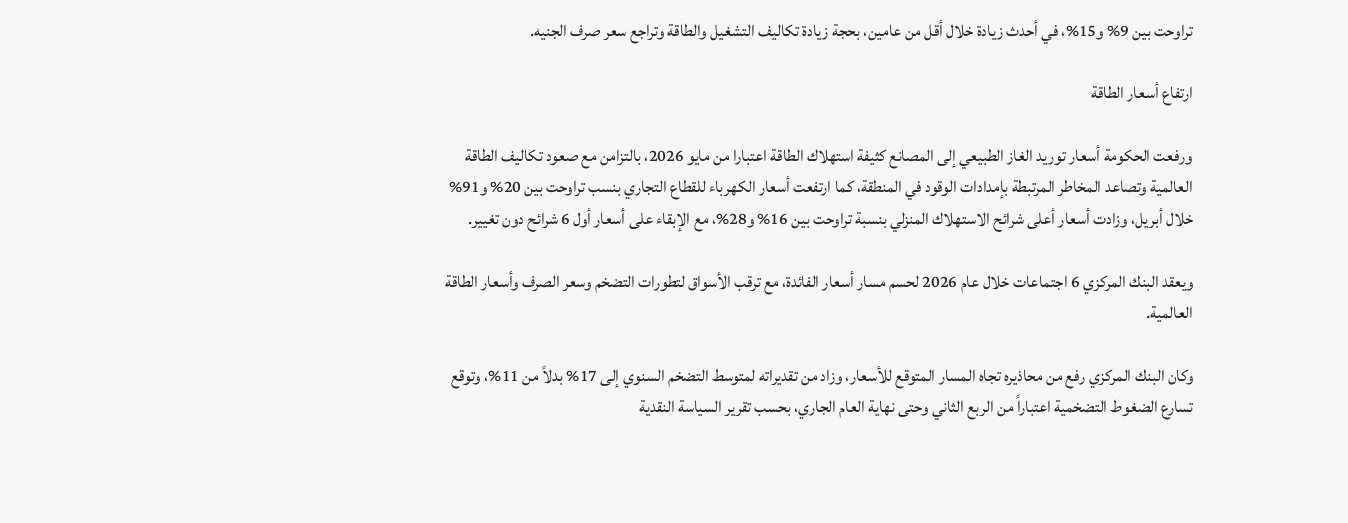تراوحت بين 9% و15%، في أحدث زيادة خلال أقل من عامين، بحجة زيادة تكاليف التشغيل والطاقة وتراجع سعر صرف الجنيه.

ارتفاع أسعار الطاقة

ورفعت الحكومة أسعار توريد الغاز الطبيعي إلى المصانع كثيفة استهلاك الطاقة اعتبارا من مايو 2026، بالتزامن مع صعود تكاليف الطاقة العالمية وتصاعد المخاطر المرتبطة بإمدادات الوقود في المنطقة، كما ارتفعت أسعار الكهرباء للقطاع التجاري بنسب تراوحت بين 20% و91% خلال أبريل، وزادت أسعار أعلى شرائح الاستهلاك المنزلي بنسبة تراوحت بين 16% و28%، مع الإبقاء على أسعار أول 6 شرائح دون تغيير.

ويعقد البنك المركزي 6 اجتماعات خلال عام 2026 لحسم مسار أسعار الفائدة، مع ترقب الأسواق لتطورات التضخم وسعر الصرف وأسعار الطاقة العالمية.

وكان البنك المركزي رفع من محاذيره تجاه المسار المتوقع للأسعار، وزاد من تقديراته لمتوسط التضخم السنوي إلى 17% بدلاً من 11%، وتوقع تسارع الضغوط التضخمية اعتباراً من الربع الثاني وحتى نهاية العام الجاري، بحسب تقرير السياسة النقدية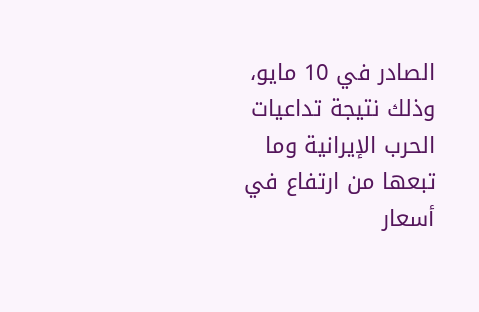الصادر في 10 مايو، وذلك نتيجة تداعيات الحرب الإيرانية وما تبعها من ارتفاع في أسعار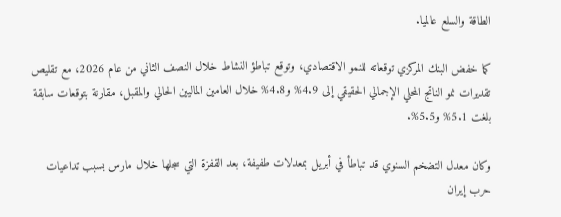الطاقة والسلع عالميا.

كما خفض البنك المركزي توقعاته للنمو الاقتصادي، وتوقع تباطؤ النشاط خلال النصف الثاني من عام 2026، مع تقليص تقديرات نمو الناتج المحلي الإجمالي الحقيقي إلى 4.9% و4.8% خلال العامين الماليين الحالي والمقبل، مقارنة بتوقعات سابقة بلغت 5.1% و5.5%.

وكان معدل التضخم السنوي قد تباطأ في أبريل بمعدلات طفيفة، بعد القفزة التي سجلها خلال مارس بسبب تداعيات حرب إيران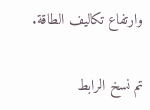وارتفاع تكاليف الطاقة.

تم نسخ الرابط